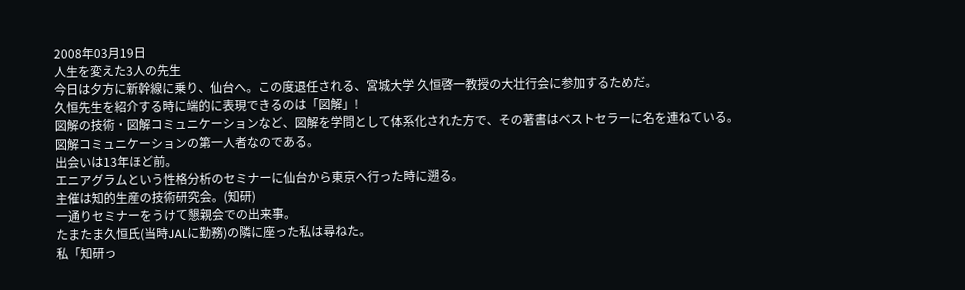2008年03月19日
人生を変えた3人の先生
今日は夕方に新幹線に乗り、仙台へ。この度退任される、宮城大学 久恒啓一教授の大壮行会に参加するためだ。
久恒先生を紹介する時に端的に表現できるのは「図解」!
図解の技術・図解コミュニケーションなど、図解を学問として体系化された方で、その著書はベストセラーに名を連ねている。
図解コミュニケーションの第一人者なのである。
出会いは13年ほど前。
エニアグラムという性格分析のセミナーに仙台から東京へ行った時に遡る。
主催は知的生産の技術研究会。(知研)
一通りセミナーをうけて懇親会での出来事。
たまたま久恒氏(当時JALに勤務)の隣に座った私は尋ねた。
私「知研っ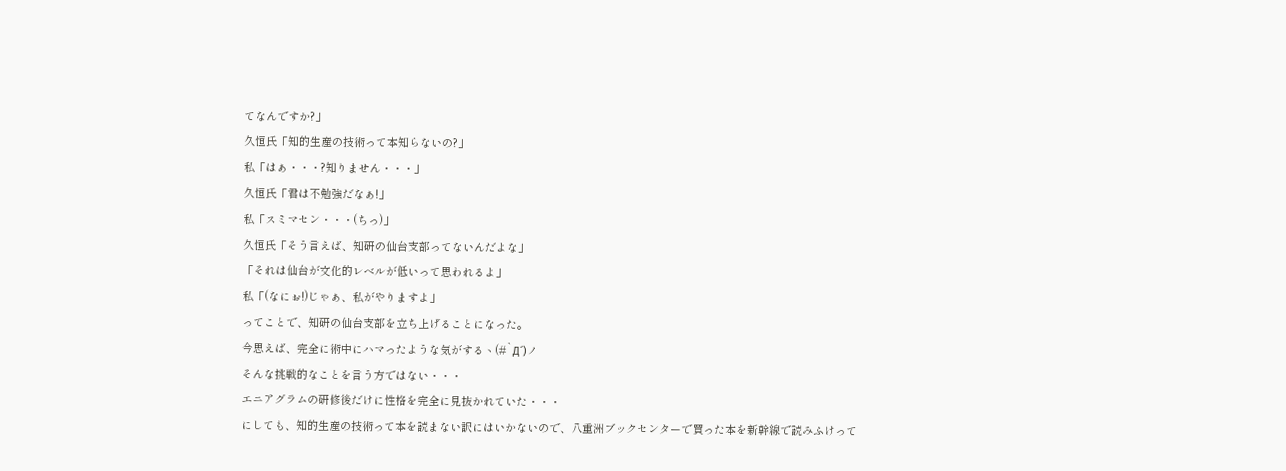てなんですか?」
久恒氏「知的生産の技術って本知らないの?」
私「はぁ・・・?知りません・・・」
久恒氏「君は不勉強だなぁ!」
私「スミマセン・・・(ちっ)」
久恒氏「そう言えば、知研の仙台支部ってないんだよな」
「それは仙台が文化的レベルが低いって思われるよ」
私「(なにぉ!)じゃぁ、私がやりますよ」
ってことで、知研の仙台支部を立ち上げることになった。
今思えば、完全に術中にハマったような気がするヽ(#`Д´)ノ
そんな挑戦的なことを言う方ではない・・・
エニアグラムの研修後だけに性格を完全に見抜かれていた・・・
にしても、知的生産の技術って本を読まない訳にはいかないので、八重洲ブックセンターで買った本を新幹線で読みふけって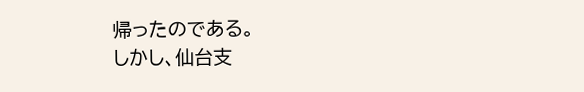帰ったのである。
しかし、仙台支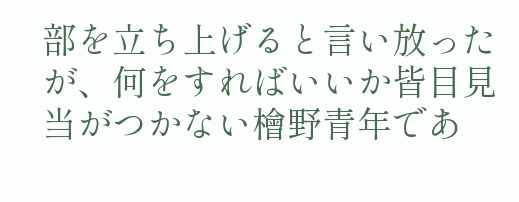部を立ち上げると言い放ったが、何をすればいいか皆目見当がつかない檜野青年であ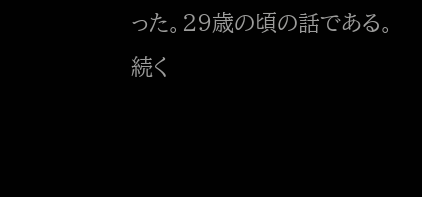った。29歳の頃の話である。
続く